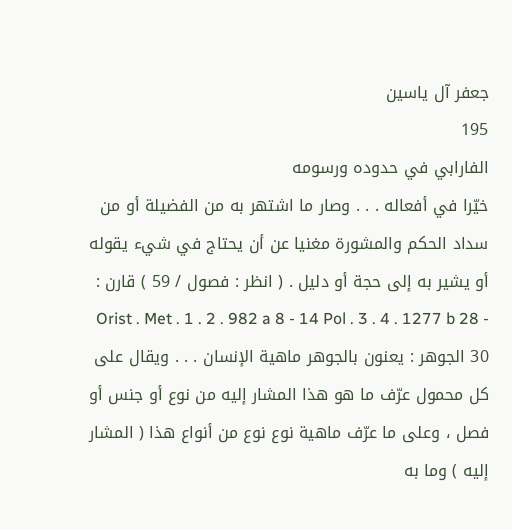جعفر آل ياسين
195
الفارابي في حدوده ورسومه
خيّرا في أفعاله . . . وصار ما اشتهر به من الفضيلة أو من سداد الحكم والمشورة مغنيا عن أن يحتاج في شيء يقوله أو يشير به إلى حجة أو دليل . ( انظر : فصول / 59 ) قارن : Orist . Met . 1 . 2 . 982 a 8 - 14 Pol . 3 . 4 . 1277 b 28 - 30 الجوهر : يعنون بالجوهر ماهية الإنسان . . . ويقال على كل محمول عرّف ما هو هذا المشار إليه من نوع أو جنس أو فصل ، وعلى ما عرّف ماهية نوع نوع من أنواع هذا ( المشار إليه ) وما به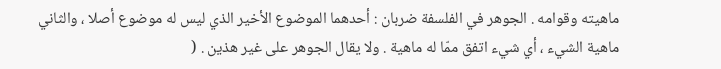ماهيته وقوامه . الجوهر في الفلسفة ضربان : أحدهما الموضوع الأخير الذي ليس له موضوع أصلا ، والثاني ماهية الشيء ، أي شيء اتفق ممّا له ماهية . ولا يقال الجوهر على غير هذين . (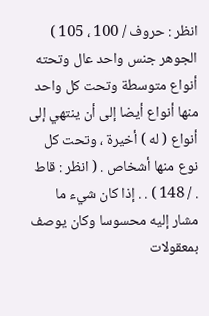انظر : حروف / 100 ، 105 ) الجوهر جنس واحد عال وتحته أنواع متوسطة وتحت كل واحد منها أنواع أيضا إلى أن ينتهي إلى أنواع ( له ) أخيرة ، وتحت كل نوع منها أشخاص . ( انظر : قاط . / 148 ) . . إذا كان شيء ما مشار إليه محسوسا وكان يوصف بمعقولات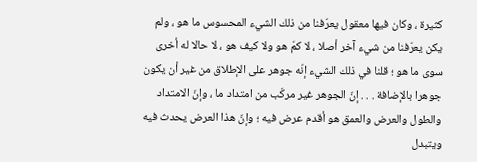كثيرة ، وكان فيها معقول يعرّفنا من ذلك الشيء المحسوس ما هو ، ولم يكن يعرّفنا من شيء آخر أصلا ، لا كمّ هو ولا كيف هو ، لا حالا له أخرى سوى ما هو ؛ قلنا في ذلك الشيء إنّه جوهر على الإطلاق من غير أن يكون جوهرا بالإضافة . . . إنّ الجوهر غير مركّب من امتداد ما ، وإنّ الامتداد والطول والعرض والعمق هو أقدم عرض فيه ؛ وإنّ هذا العرض يحدث فيه ويتبدل